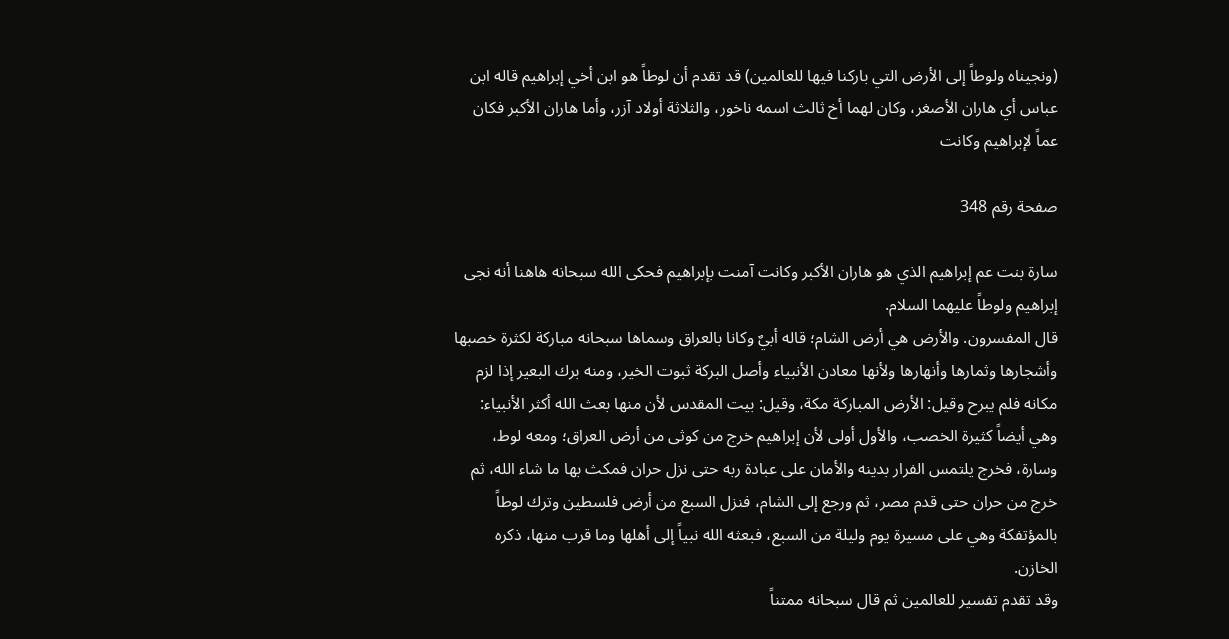(ونجيناه ولوطاً إلى الأرض التي باركنا فيها للعالمين) قد تقدم أن لوطاً هو ابن أخي إبراهيم قاله ابن عباس أي هاران الأصغر، وكان لهما أخ ثالث اسمه ناخور، والثلاثة أولاد آزر، وأما هاران الأكبر فكان عماً لإبراهيم وكانت

صفحة رقم 348

سارة بنت عم إبراهيم الذي هو هاران الأكبر وكانت آمنت بإبراهيم فحكى الله سبحانه هاهنا أنه نجى إبراهيم ولوطاً عليهما السلام.
قال المفسرون. والأرض هي أرض الشام؛ قاله أبيٌ وكانا بالعراق وسماها سبحانه مباركة لكثرة خصبها وأشجارها وثمارها وأنهارها ولأنها معادن الأنبياء وأصل البركة ثبوت الخير، ومنه برك البعير إذا لزم مكانه فلم يبرح وقيل: الأرض المباركة مكة، وقيل: بيت المقدس لأن منها بعث الله أكثر الأنبياء: وهي أيضاً كثيرة الخصب، والأول أولى لأن إبراهيم خرج من كوثى من أرض العراق؛ ومعه لوط، وسارة، فخرج يلتمس الفرار بدينه والأمان على عبادة ربه حتى نزل حران فمكث بها ما شاء الله، ثم خرج من حران حتى قدم مصر، ثم ورجع إلى الشام، فنزل السبع من أرض فلسطين وترك لوطاً بالمؤتفكة وهي على مسيرة يوم وليلة من السبع، فبعثه الله نبياً إلى أهلها وما قرب منها، ذكره الخازن.
وقد تقدم تفسير للعالمين ثم قال سبحانه ممتناً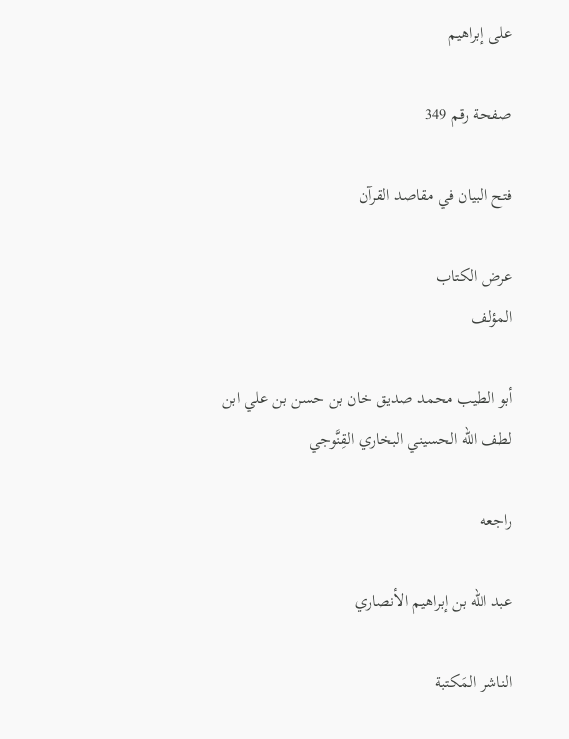على إبراهيم

صفحة رقم 349

فتح البيان في مقاصد القرآن

عرض الكتاب
المؤلف

أبو الطيب محمد صديق خان بن حسن بن علي ابن لطف الله الحسيني البخاري القِنَّوجي

راجعه

عبد الله بن إبراهيم الأنصاري

الناشر المَكتبة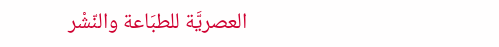العصريَّة للطبَاعة والنّشْر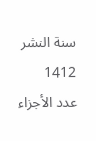سنة النشر 1412
عدد الأجزاء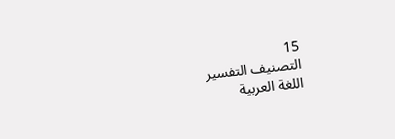15
التصنيف التفسير
اللغة العربية